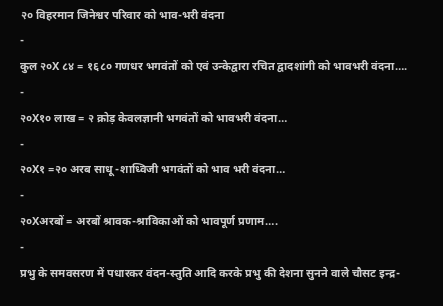२० विहरमान जिनेश्वर परिवार को भाव-भरी वंदना
-
कुल २०X ८४ = १६८० गणधर भगवंतों को एवं उन्केद्वारा रचित द्वादशांगी को भावभरी वंदना….
-
२०X१० लाख = २ क्रोड़ केवलज्ञानी भगवंतों को भावभरी वंदना…
-
२०X१ =२० अरब साधू -शाध्विजी भगवंतों को भाव भरी वंदना…
-
२०Xअरबों = अरबों श्रावक-श्राविकाओं को भावपूर्ण प्रणाम….
-
प्रभु के समवसरण में पधारकर वंदन-स्तुति आदि करके प्रभु की देशना सुनने वाले चौसट इन्द्र-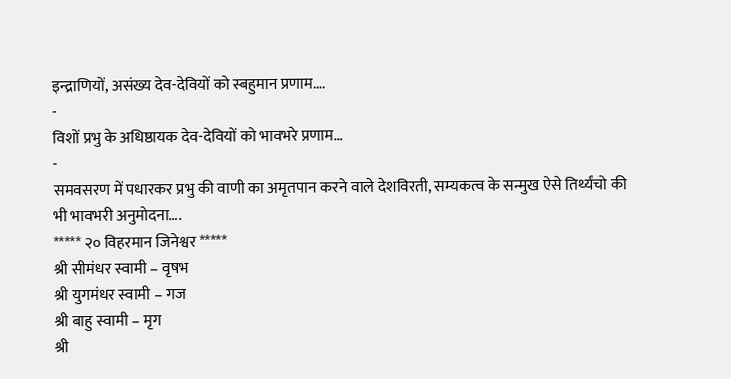इन्द्राणियों, असंख्य देव-देवियों को स्बहुमान प्रणाम….
-
विशों प्रभु के अधिष्ठायक देव-देवियों को भावभरे प्रणाम…
-
समवसरण में पधारकर प्रभु की वाणी का अमृतपान करने वाले देशविरती, सम्यकत्व के सन्मुख ऐसे तिर्थ्यंचो की भी भावभरी अनुमोदना….
***** २० विहरमान जिनेश्वर *****
श्री सीमंधर स्वामी – वृषभ
श्री युगमंधर स्वामी – गज
श्री बाहु स्वामी – मृग
श्री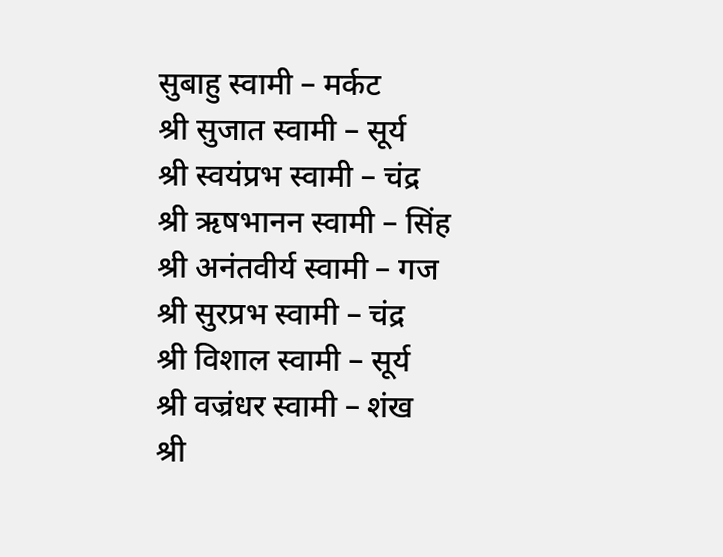सुबाहु स्वामी – मर्कट
श्री सुजात स्वामी – सूर्य
श्री स्वयंप्रभ स्वामी – चंद्र
श्री ऋषभानन स्वामी – सिंह
श्री अनंतवीर्य स्वामी – गज
श्री सुरप्रभ स्वामी – चंद्र
श्री विशाल स्वामी – सूर्य
श्री वज्रंधर स्वामी – शंख
श्री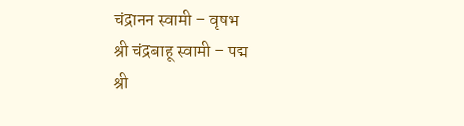चंद्रानन स्वामी – वृषभ
श्री चंद्रबाहू स्वामी – पद्म
श्री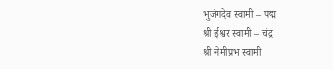भुजंगदेव स्वामी – पद्म
श्री ईश्वर स्वामी – चंद्र
श्री नेमीप्रभ स्वामी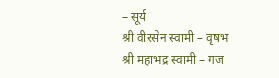– सूर्य
श्री वीरसेन स्वामी – वृषभ
श्री महाभद्र स्वामी – गज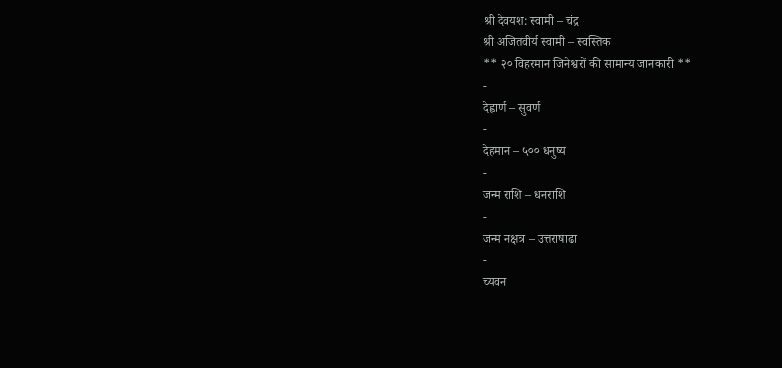श्री देवयश: स्वामी – चंद्र
श्री अजितवीर्य स्वामी – स्वस्तिक
** २० विहरमान जिनेश्वरों की सामान्य जानकारी **
-
देह्वार्ण – सुवर्ण
-
देहमान – ५०० धनुष्य
-
जन्म राशि – धनराशि
-
जन्म नक्षत्र – उत्तराषाढा
-
च्यवन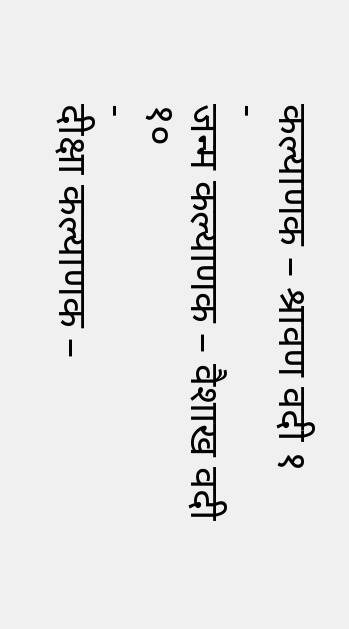कल्याणक – श्रावण वदी १
-
जन्म कल्याणक – वैशाख वदी १०
-
दीक्षा कल्याणक –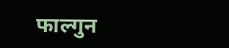फाल्गुन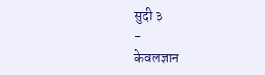सुदी ३
-
केवलज्ञान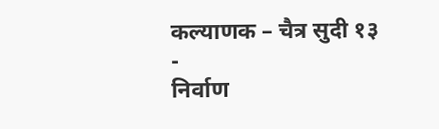कल्याणक – चैत्र सुदी १३
-
निर्वाण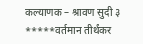कल्याणक – श्रावण सुदी ३
*****वर्तमान तीर्थंकर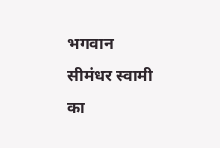भगवान सीमंधर स्वामी का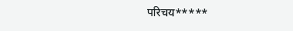परिचय*****